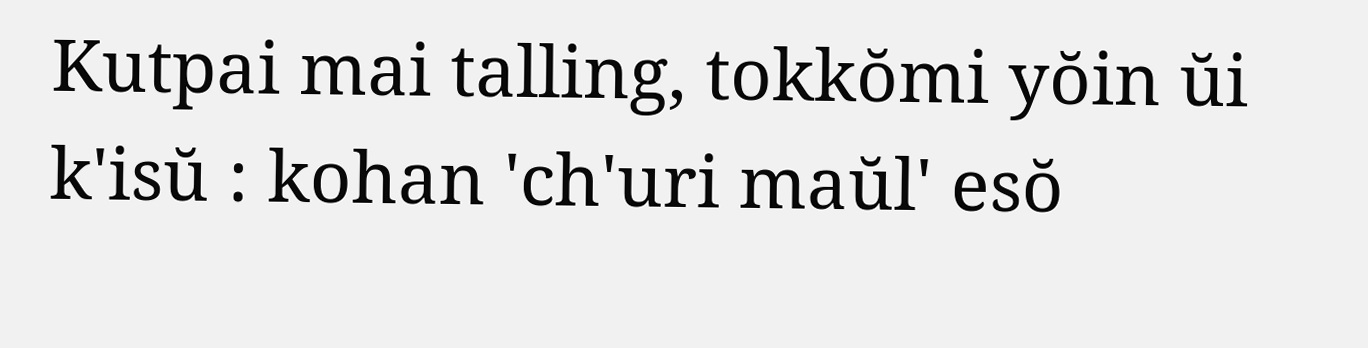Kutpai mai talling, tokkŏmi yŏin ŭi k'isŭ : kohan 'ch'uri maŭl' esŏ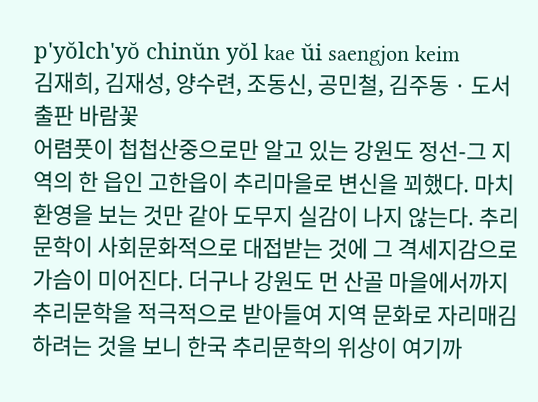p'yŏlch'yŏ chinŭn yŏl kae ŭi saengjon keim
김재희, 김재성, 양수련, 조동신, 공민철, 김주동 · 도서출판 바람꽃
어렴풋이 첩첩산중으로만 알고 있는 강원도 정선-그 지역의 한 읍인 고한읍이 추리마을로 변신을 꾀했다. 마치 환영을 보는 것만 같아 도무지 실감이 나지 않는다. 추리문학이 사회문화적으로 대접받는 것에 그 격세지감으로 가슴이 미어진다. 더구나 강원도 먼 산골 마을에서까지 추리문학을 적극적으로 받아들여 지역 문화로 자리매김하려는 것을 보니 한국 추리문학의 위상이 여기까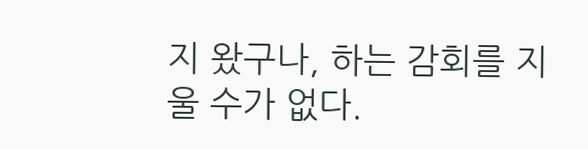지 왔구나, 하는 감회를 지울 수가 없다.